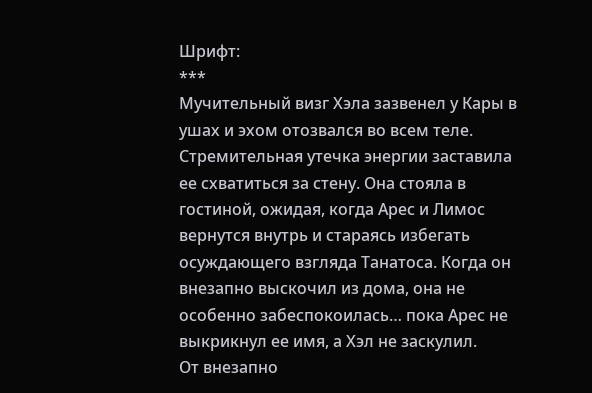Шрифт:
***
Мучительный визг Хэла зазвенел у Кары в ушах и эхом отозвался во всем теле. Стремительная утечка энергии заставила ее схватиться за стену. Она стояла в гостиной, ожидая, когда Арес и Лимос вернутся внутрь и стараясь избегать осуждающего взгляда Танатоса. Когда он внезапно выскочил из дома, она не особенно забеспокоилась… пока Арес не выкрикнул ее имя, а Хэл не заскулил.
От внезапно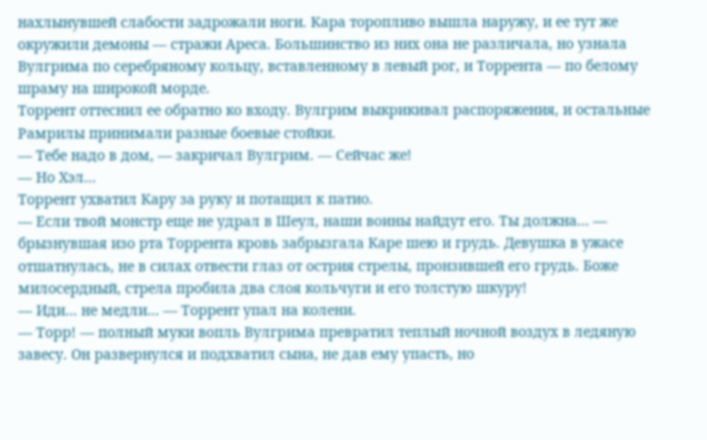нахлынувшей слабости задрожали ноги. Кара торопливо вышла наружу, и ее тут же окружили демоны — стражи Ареса. Большинство из них она не различала, но узнала Вулгрима по серебряному кольцу, вставленному в левый рог, и Торрента — по белому шраму на широкой морде.
Торрент оттеснил ее обратно ко входу. Вулгрим выкрикивал распоряжения, и остальные Рамрилы принимали разные боевые стойки.
— Тебе надо в дом, — закричал Вулгрим. — Сейчас же!
— Но Хэл…
Торрент ухватил Кару за руку и потащил к патио.
— Если твой монстр еще не удрал в Шеул, наши воины найдут его. Ты должна… — брызнувшая изо рта Торрента кровь забрызгала Каре шею и грудь. Девушка в ужасе отшатнулась, не в силах отвести глаз от острия стрелы, пронзившей его грудь. Боже милосердный, стрела пробила два слоя кольчуги и его толстую шкуру!
— Иди… не медли… — Торрент упал на колени.
— Торр! — полный муки вопль Вулгрима превратил теплый ночной воздух в ледяную завесу. Он развернулся и подхватил сына, не дав ему упасть, но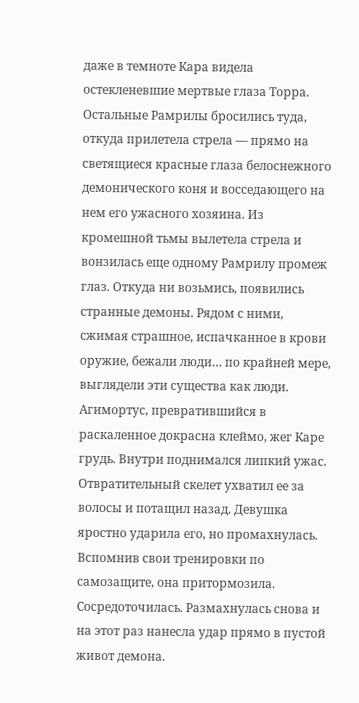даже в темноте Кара видела остекленевшие мертвые глаза Торра.
Остальные Рамрилы бросились туда, откуда прилетела стрела — прямо на светящиеся красные глаза белоснежного демонического коня и восседающего на нем его ужасного хозяина. Из кромешной тьмы вылетела стрела и вонзилась еще одному Рамрилу промеж глаз. Откуда ни возьмись, появились странные демоны. Рядом с ними, сжимая страшное, испачканное в крови оружие, бежали люди… по крайней мере, выглядели эти существа как люди.
Агимортус, превратившийся в раскаленное докрасна клеймо, жег Каре грудь. Внутри поднимался липкий ужас. Отвратительный скелет ухватил ее за волосы и потащил назад. Девушка яростно ударила его, но промахнулась. Вспомнив свои тренировки по самозащите, она притормозила. Сосредоточилась. Размахнулась снова и на этот раз нанесла удар прямо в пустой живот демона.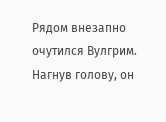Рядом внезапно очутился Вулгрим. Нагнув голову, он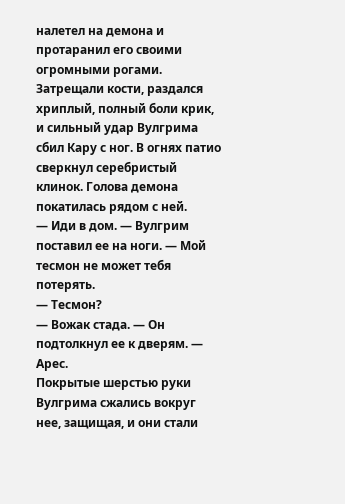налетел на демона и протаранил его своими огромными рогами. Затрещали кости, раздался хриплый, полный боли крик, и сильный удар Вулгрима сбил Кару с ног. В огнях патио сверкнул серебристый клинок. Голова демона покатилась рядом с ней.
— Иди в дом. — Вулгрим поставил ее на ноги. — Мой тесмон не может тебя потерять.
— Тесмон?
— Вожак стада. — Он подтолкнул ее к дверям. — Арес.
Покрытые шерстью руки Вулгрима сжались вокруг нее, защищая, и они стали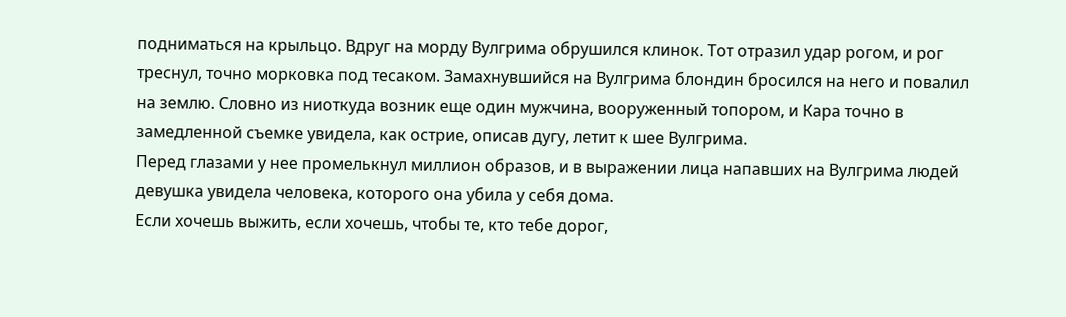подниматься на крыльцо. Вдруг на морду Вулгрима обрушился клинок. Тот отразил удар рогом, и рог треснул, точно морковка под тесаком. Замахнувшийся на Вулгрима блондин бросился на него и повалил на землю. Словно из ниоткуда возник еще один мужчина, вооруженный топором, и Кара точно в замедленной съемке увидела, как острие, описав дугу, летит к шее Вулгрима.
Перед глазами у нее промелькнул миллион образов, и в выражении лица напавших на Вулгрима людей девушка увидела человека, которого она убила у себя дома.
Если хочешь выжить, если хочешь, чтобы те, кто тебе дорог,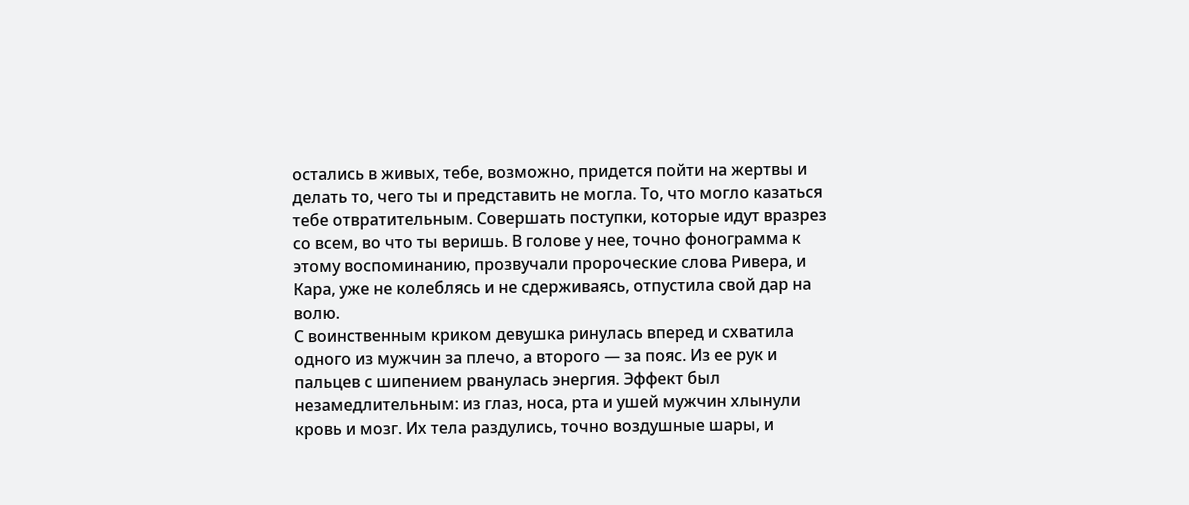остались в живых, тебе, возможно, придется пойти на жертвы и делать то, чего ты и представить не могла. То, что могло казаться тебе отвратительным. Совершать поступки, которые идут вразрез со всем, во что ты веришь. В голове у нее, точно фонограмма к этому воспоминанию, прозвучали пророческие слова Ривера, и Кара, уже не колеблясь и не сдерживаясь, отпустила свой дар на волю.
С воинственным криком девушка ринулась вперед и схватила одного из мужчин за плечо, а второго — за пояс. Из ее рук и пальцев с шипением рванулась энергия. Эффект был незамедлительным: из глаз, носа, рта и ушей мужчин хлынули кровь и мозг. Их тела раздулись, точно воздушные шары, и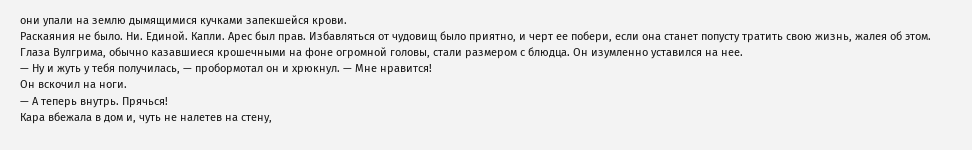они упали на землю дымящимися кучками запекшейся крови.
Раскаяния не было. Ни. Единой. Капли. Арес был прав. Избавляться от чудовищ было приятно, и черт ее побери, если она станет попусту тратить свою жизнь, жалея об этом.
Глаза Вулгрима, обычно казавшиеся крошечными на фоне огромной головы, стали размером с блюдца. Он изумленно уставился на нее.
— Ну и жуть у тебя получилась, — пробормотал он и хрюкнул. — Мне нравится!
Он вскочил на ноги.
— А теперь внутрь. Прячься!
Кара вбежала в дом и, чуть не налетев на стену,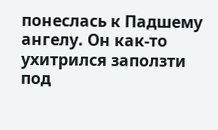понеслась к Падшему ангелу. Он как-то ухитрился заползти под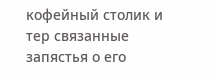кофейный столик и тер связанные запястья о его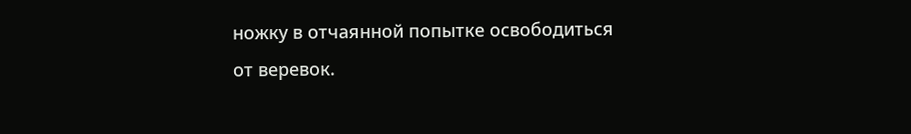ножку в отчаянной попытке освободиться от веревок.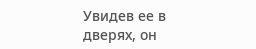Увидев ее в дверях, он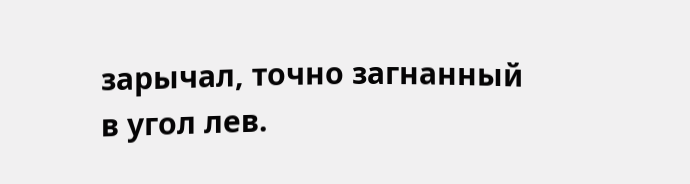зарычал, точно загнанный в угол лев.